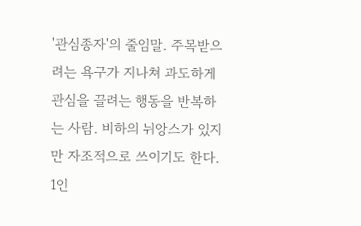'관심종자'의 줄임말. 주목받으려는 욕구가 지나쳐 과도하게 관심을 끌려는 행동을 반복하는 사람. 비하의 뉘앙스가 있지만 자조적으로 쓰이기도 한다.
1인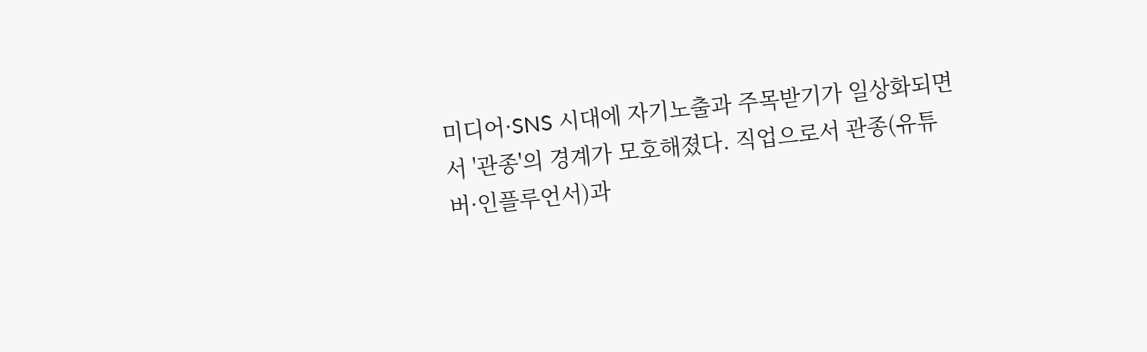미디어·SNS 시대에 자기노출과 주목받기가 일상화되면서 '관종'의 경계가 모호해졌다. 직업으로서 관종(유튜버·인플루언서)과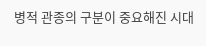병적 관종의 구분이 중요해진 시대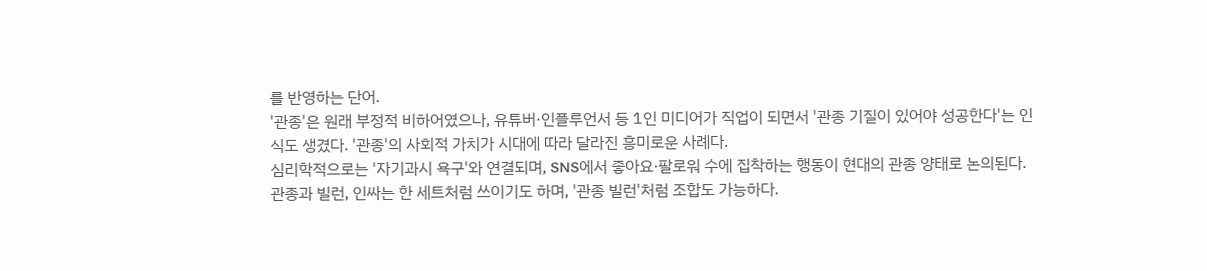를 반영하는 단어.
'관종'은 원래 부정적 비하어였으나, 유튜버·인플루언서 등 1인 미디어가 직업이 되면서 '관종 기질이 있어야 성공한다'는 인식도 생겼다. '관종'의 사회적 가치가 시대에 따라 달라진 흥미로운 사례다.
심리학적으로는 '자기과시 욕구'와 연결되며, SNS에서 좋아요·팔로워 수에 집착하는 행동이 현대의 관종 양태로 논의된다.
관종과 빌런, 인싸는 한 세트처럼 쓰이기도 하며, '관종 빌런'처럼 조합도 가능하다.